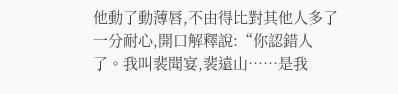他動了動薄唇,不由得比對其他人多了一分耐心,開口解釋說:“你認錯人了。我叫裴聞宴,裴遠山……是我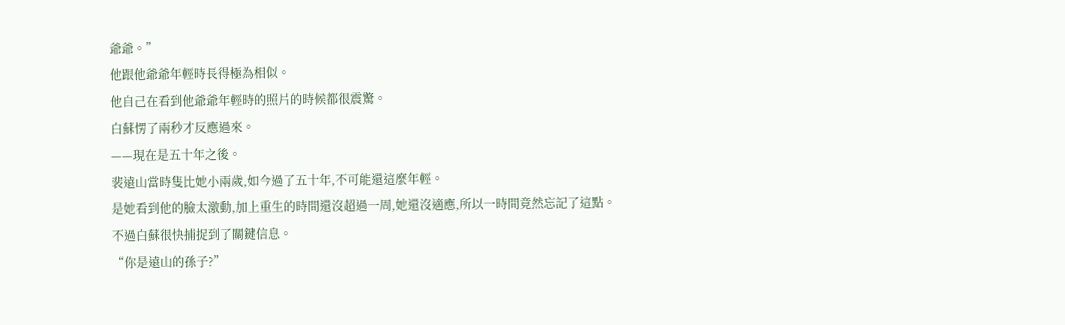爺爺。”
他跟他爺爺年輕時長得極為相似。
他自己在看到他爺爺年輕時的照片的時候都很震驚。
白蘇愣了兩秒才反應過來。
——現在是五十年之後。
裴遠山當時隻比她小兩歲,如今過了五十年,不可能還這麼年輕。
是她看到他的臉太激動,加上重生的時間還沒超過一周,她還沒適應,所以一時間竟然忘記了這點。
不過白蘇很快捕捉到了關鍵信息。
“你是遠山的孫子?”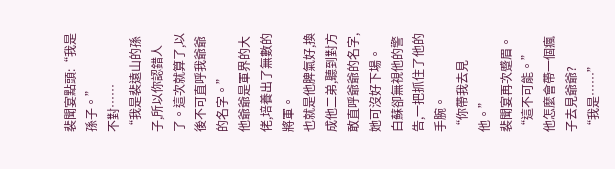裴聞宴點頭:“我是孫子。”
不對……
“我是裴遠山的孫子,所以你認錯人了。這次就算了,以後不可直呼我爺爺的名字。”
他爺爺是軍界的大佬,培養出了無數的將軍。
也就是他脾氣好,換成他二弟,聽到對方敢直呼爺爺的名字,她可沒好下場。
白蘇卻無視他的警告,一把抓住了他的手腕。
“你帶我去見他。”
裴聞宴再次蹙眉。
“這不可能。”
他怎麼會帶一個瘋子去見爺爺?
“我是……”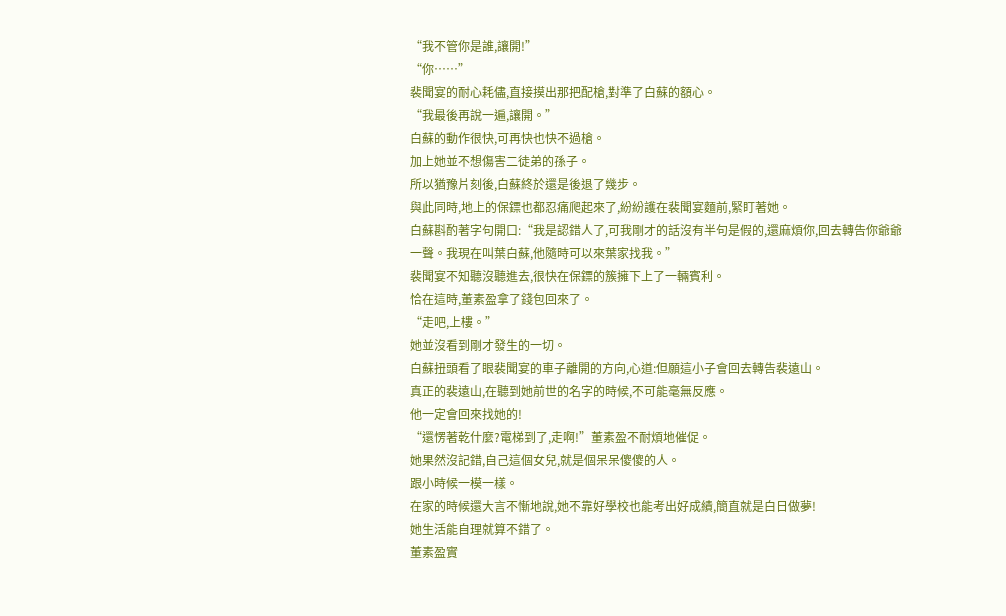“我不管你是誰,讓開!”
“你……”
裴聞宴的耐心耗儘,直接摸出那把配槍,對準了白蘇的額心。
“我最後再說一遍,讓開。”
白蘇的動作很快,可再快也快不過槍。
加上她並不想傷害二徒弟的孫子。
所以猶豫片刻後,白蘇終於還是後退了幾步。
與此同時,地上的保鏢也都忍痛爬起來了,紛紛護在裴聞宴麵前,緊盯著她。
白蘇斟酌著字句開口:“我是認錯人了,可我剛才的話沒有半句是假的,還麻煩你,回去轉告你爺爺一聲。我現在叫葉白蘇,他隨時可以來葉家找我。”
裴聞宴不知聽沒聽進去,很快在保鏢的簇擁下上了一輛賓利。
恰在這時,董素盈拿了錢包回來了。
“走吧,上樓。”
她並沒看到剛才發生的一切。
白蘇扭頭看了眼裴聞宴的車子離開的方向,心道:但願這小子會回去轉告裴遠山。
真正的裴遠山,在聽到她前世的名字的時候,不可能毫無反應。
他一定會回來找她的!
“還愣著乾什麼?電梯到了,走啊!”董素盈不耐煩地催促。
她果然沒記錯,自己這個女兒,就是個呆呆傻傻的人。
跟小時候一模一樣。
在家的時候還大言不慚地說,她不靠好學校也能考出好成績,簡直就是白日做夢!
她生活能自理就算不錯了。
董素盈實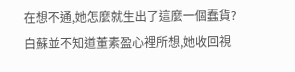在想不通,她怎麼就生出了這麼一個蠢貨?
白蘇並不知道董素盈心裡所想,她收回視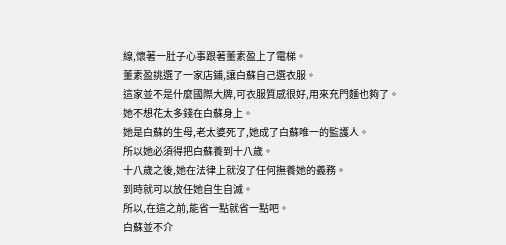線,懷著一肚子心事跟著董素盈上了電梯。
董素盈挑選了一家店鋪,讓白蘇自己選衣服。
這家並不是什麼國際大牌,可衣服質感很好,用來充門麵也夠了。
她不想花太多錢在白蘇身上。
她是白蘇的生母,老太婆死了,她成了白蘇唯一的監護人。
所以她必須得把白蘇養到十八歲。
十八歲之後,她在法律上就沒了任何撫養她的義務。
到時就可以放任她自生自滅。
所以,在這之前,能省一點就省一點吧。
白蘇並不介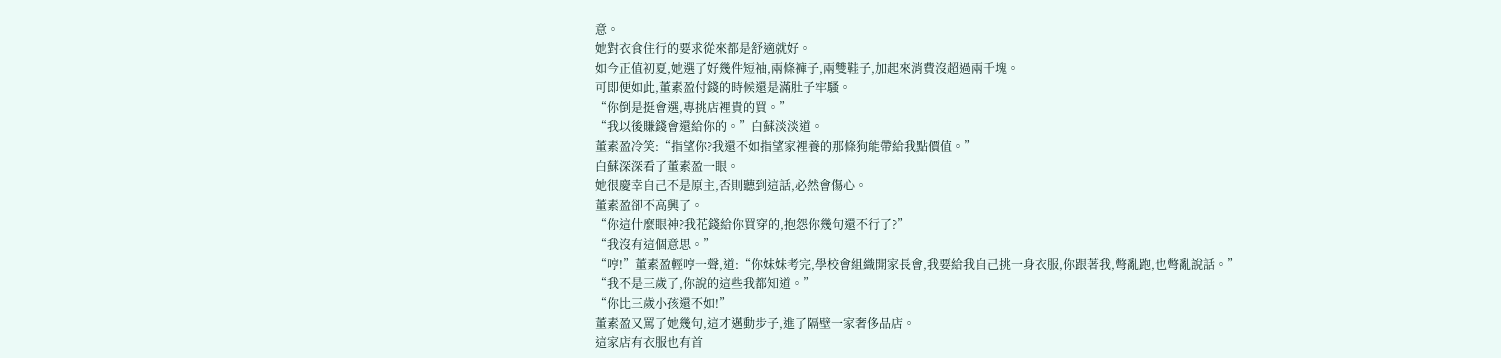意。
她對衣食住行的要求從來都是舒適就好。
如今正值初夏,她選了好幾件短袖,兩條褲子,兩雙鞋子,加起來消費沒超過兩千塊。
可即便如此,董素盈付錢的時候還是滿肚子牢騷。
“你倒是挺會選,專挑店裡貴的買。”
“我以後賺錢會還給你的。”白蘇淡淡道。
董素盈冷笑:“指望你?我還不如指望家裡養的那條狗能帶給我點價值。”
白蘇深深看了董素盈一眼。
她很慶幸自己不是原主,否則聽到這話,必然會傷心。
董素盈卻不高興了。
“你這什麼眼神?我花錢給你買穿的,抱怨你幾句還不行了?”
“我沒有這個意思。”
“哼!”董素盈輕哼一聲,道:“你妹妹考完,學校會組織開家長會,我要給我自己挑一身衣服,你跟著我,彆亂跑,也彆亂說話。”
“我不是三歲了,你說的這些我都知道。”
“你比三歲小孩還不如!”
董素盈又罵了她幾句,這才邁動步子,進了隔壁一家奢侈品店。
這家店有衣服也有首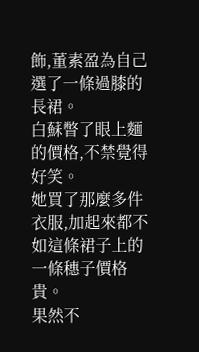飾,董素盈為自己選了一條過膝的長裙。
白蘇瞥了眼上麵的價格,不禁覺得好笑。
她買了那麼多件衣服,加起來都不如這條裙子上的一條穗子價格貴。
果然不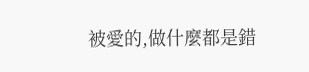被愛的,做什麼都是錯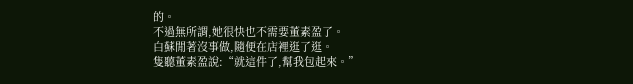的。
不過無所謂,她很快也不需要董素盈了。
白蘇閒著沒事做,隨便在店裡逛了逛。
隻聽董素盈說:“就這件了,幫我包起來。”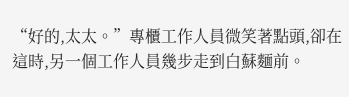“好的,太太。”專櫃工作人員微笑著點頭,卻在這時,另一個工作人員幾步走到白蘇麵前。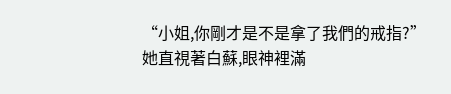“小姐,你剛才是不是拿了我們的戒指?”
她直視著白蘇,眼神裡滿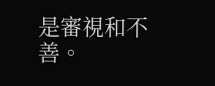是審視和不善。